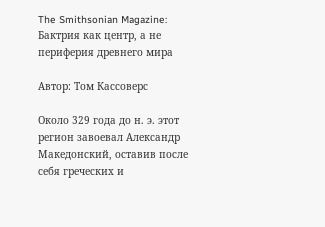The Smithsonian Magazine: Бактрия как центр, а не периферия древнего мира

Автор: Том Кассоверс

Около 329 года до н. э. этот регион завоевал Александр Македонский, оставив после себя греческих и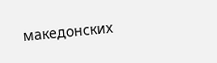македонских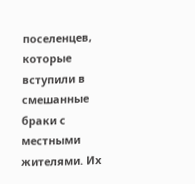поселенцев, которые вступили в смешанные браки с местными жителями. Их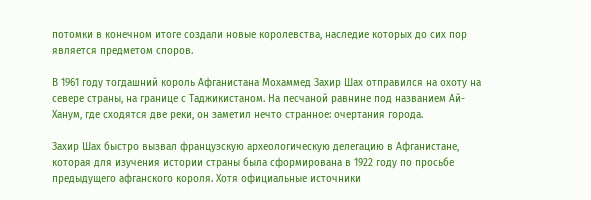потомки в конечном итоге создали новые королевства, наследие которых до сих пор является предметом споров.

В 1961 году тогдашний король Афганистана Мохаммед Захир Шах отправился на охоту на севере страны, на границе с Таджикистаном. На песчаной равнине под названием Ай-Ханум, где сходятся две реки, он заметил нечто странное: очертания города.

Захир Шах быстро вызвал французскую археологическую делегацию в Афганистане, которая для изучения истории страны была сформирована в 1922 году по просьбе предыдущего афганского короля. Хотя официальные источники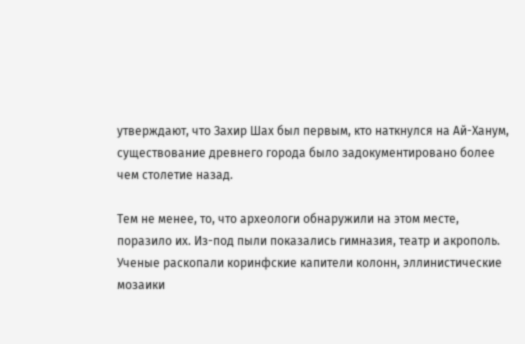утверждают, что Захир Шах был первым, кто наткнулся на Ай-Ханум, существование древнего города было задокументировано более чем столетие назад.

Тем не менее, то, что археологи обнаружили на этом месте, поразило их. Из-под пыли показались гимназия, театр и акрополь. Ученые раскопали коринфские капители колонн, эллинистические мозаики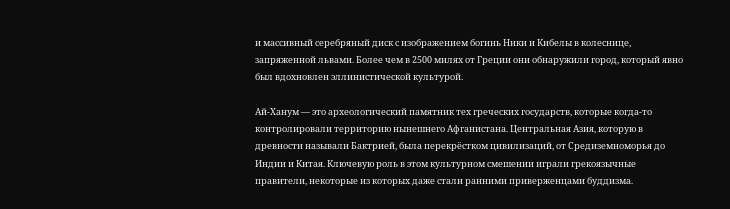и массивный серебряный диск с изображением богинь Ники и Кибелы в колеснице, запряженной львами. Более чем в 2500 милях от Греции они обнаружили город, который явно был вдохновлен эллинистической культурой.

Ай-Ханум — это археологический памятник тех греческих государств, которые когда‑то контролировали территорию нынешнего Афганистана. Центральная Азия, которую в древности называли Бактрией, была перекрёстком цивилизаций, от Средиземноморья до Индии и Китая. Ключевую роль в этом культурном смешении играли грекоязычные правители, некоторые из которых даже стали ранними приверженцами буддизма.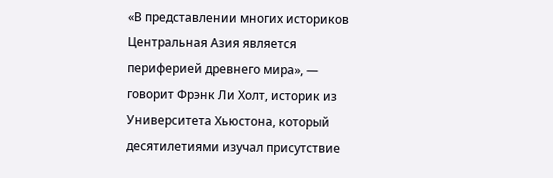«В представлении многих историков Центральная Азия является периферией древнего мира», — говорит Фрэнк Ли Холт, историк из Университета Хьюстона, который десятилетиями изучал присутствие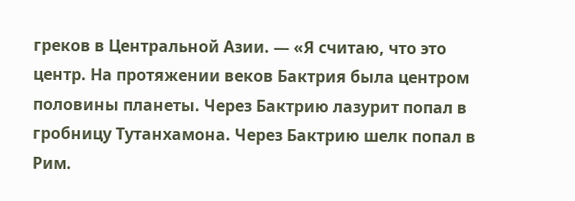греков в Центральной Азии. — «Я считаю, что это центр. На протяжении веков Бактрия была центром половины планеты. Через Бактрию лазурит попал в гробницу Тутанхамона. Через Бактрию шелк попал в Рим.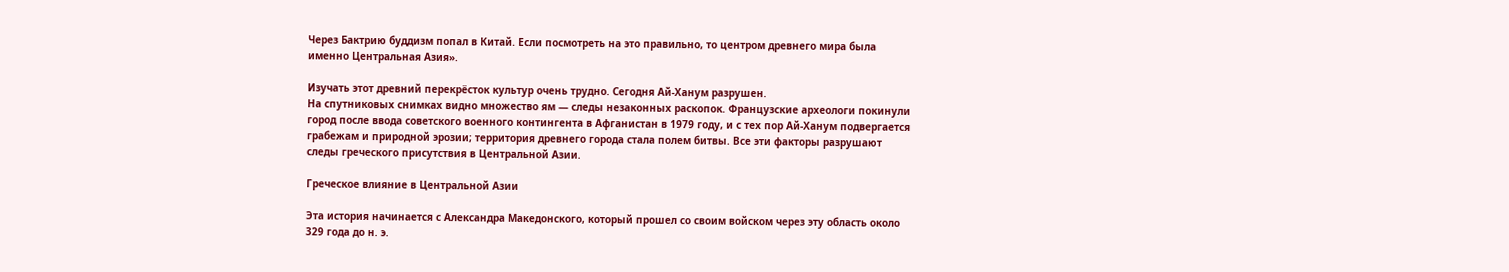Через Бактрию буддизм попал в Китай. Если посмотреть на это правильно, то центром древнего мира была именно Центральная Азия».

Изучать этот древний перекрёсток культур очень трудно. Сегодня Ай‑Ханум разрушен.
На спутниковых снимках видно множество ям — следы незаконных раскопок. Французские археологи покинули город после ввода советского военного контингента в Афганистан в 1979 году, и с тех пор Ай-Ханум подвергается грабежам и природной эрозии; территория древнего города стала полем битвы. Все эти факторы разрушают следы греческого присутствия в Центральной Азии.

Греческое влияние в Центральной Азии

Эта история начинается с Александра Македонского, который прошел со своим войском через эту область около 329 года до н. э.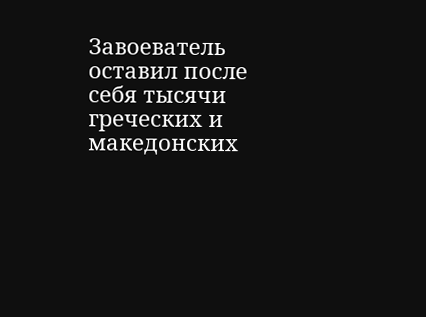Завоеватель оставил после себя тысячи греческих и македонских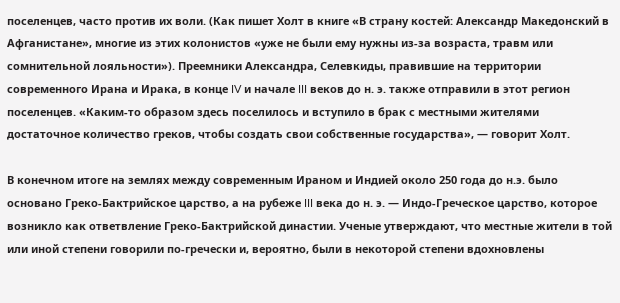поселенцев, часто против их воли. (Как пишет Холт в книге «В страну костей: Александр Македонский в Афганистане», многие из этих колонистов «уже не были ему нужны из-за возраста, травм или сомнительной лояльности»). Преемники Александра, Селевкиды, правившие на территории современного Ирана и Ирака, в конце IV и начале III веков до н. э. также отправили в этот регион поселенцев. «Каким-то образом здесь поселилось и вступило в брак с местными жителями достаточное количество греков, чтобы создать свои собственные государства», — говорит Холт.

В конечном итоге на землях между современным Ираном и Индией около 250 года до н.э. было основано Греко-Бактрийское царство, а на рубеже III века до н. э. — Индо-Греческое царство, которое возникло как ответвление Греко-Бактрийской династии. Ученые утверждают, что местные жители в той или иной степени говорили по-гречески и, вероятно, были в некоторой степени вдохновлены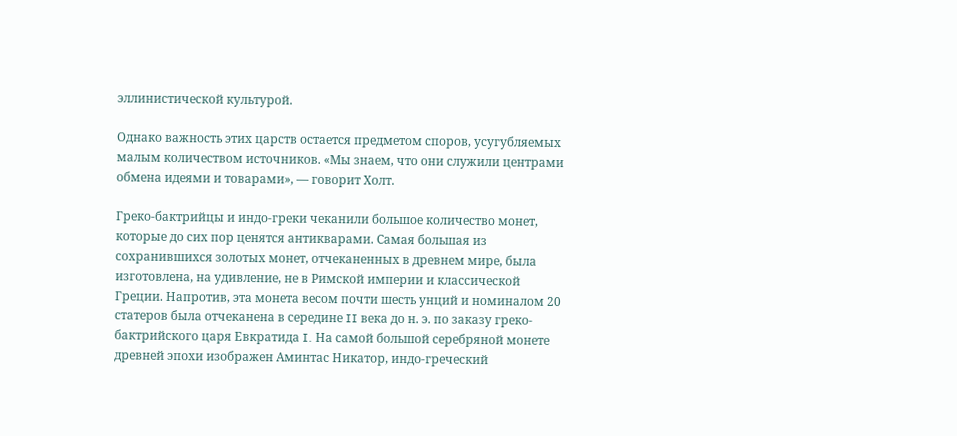эллинистической культурой.

Однако важность этих царств остается предметом споров, усугубляемых малым количеством источников. «Мы знаем, что они служили центрами обмена идеями и товарами», — говорит Холт.

Греко-бактрийцы и индо-греки чеканили большое количество монет, которые до сих пор ценятся антикварами. Самая большая из сохранившихся золотых монет, отчеканенных в древнем мире, была изготовлена, на удивление, не в Римской империи и классической Греции. Напротив, эта монета весом почти шесть унций и номиналом 20 статеров была отчеканена в середине II века до н. э. по заказу греко-бактрийского царя Евкратида I. На самой большой серебряной монете древней эпохи изображен Аминтас Никатор, индо-греческий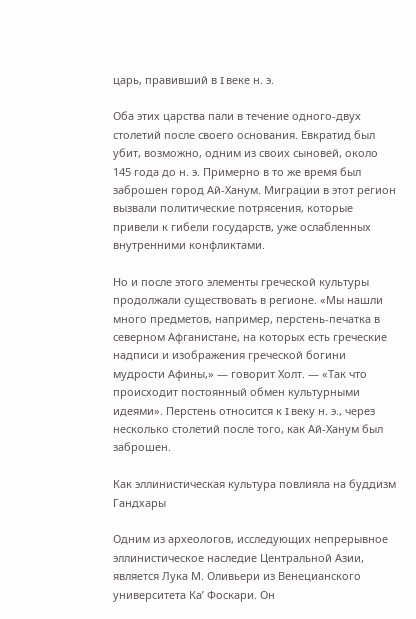царь, правивший в I веке н. э.

Оба этих царства пали в течение одного-двух столетий после своего основания. Евкратид был убит, возможно, одним из своих сыновей, около 145 года до н. э. Примерно в то же время был заброшен город Ай-Ханум. Миграции в этот регион вызвали политические потрясения, которые привели к гибели государств, уже ослабленных внутренними конфликтами.

Но и после этого элементы греческой культуры продолжали существовать в регионе. «Мы нашли много предметов, например, перстень‑печатка в северном Афганистане, на которых есть греческие надписи и изображения греческой богини мудрости Афины,» — говорит Холт. — «Так что происходит постоянный обмен культурными идеями». Перстень относится к I веку н. э., через несколько столетий после того, как Ай‑Ханум был заброшен.

Как эллинистическая культура повлияла на буддизм Гандхары

Одним из археологов, исследующих непрерывное эллинистическое наследие Центральной Азии, является Лука М. Оливьери из Венецианского университета Ка’ Фоскари. Он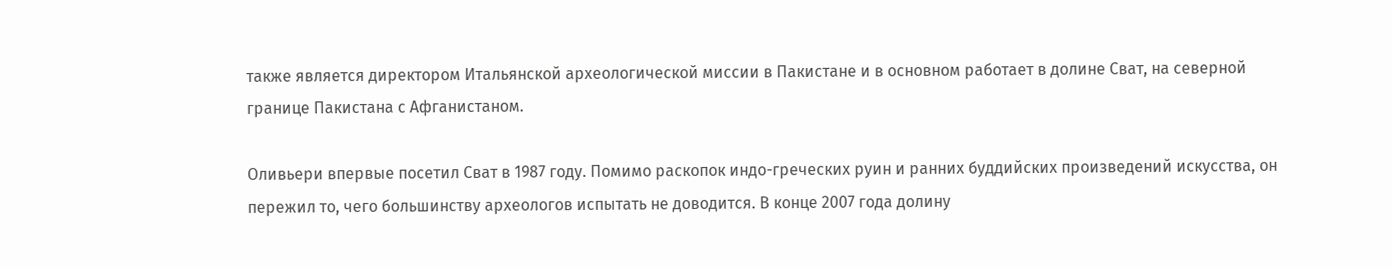также является директором Итальянской археологической миссии в Пакистане и в основном работает в долине Сват, на северной границе Пакистана с Афганистаном.

Оливьери впервые посетил Сват в 1987 году. Помимо раскопок индо-греческих руин и ранних буддийских произведений искусства, он пережил то, чего большинству археологов испытать не доводится. В конце 2007 года долину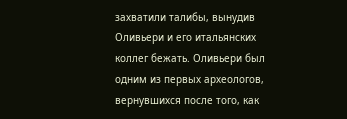захватили талибы, вынудив Оливьери и его итальянских коллег бежать. Оливьери был одним из первых археологов, вернувшихся после того, как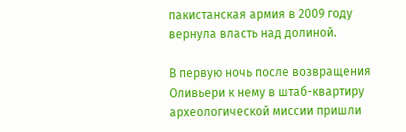пакистанская армия в 2009 году вернула власть над долиной.

В первую ночь после возвращения Оливьери к нему в штаб-квартиру археологической миссии пришли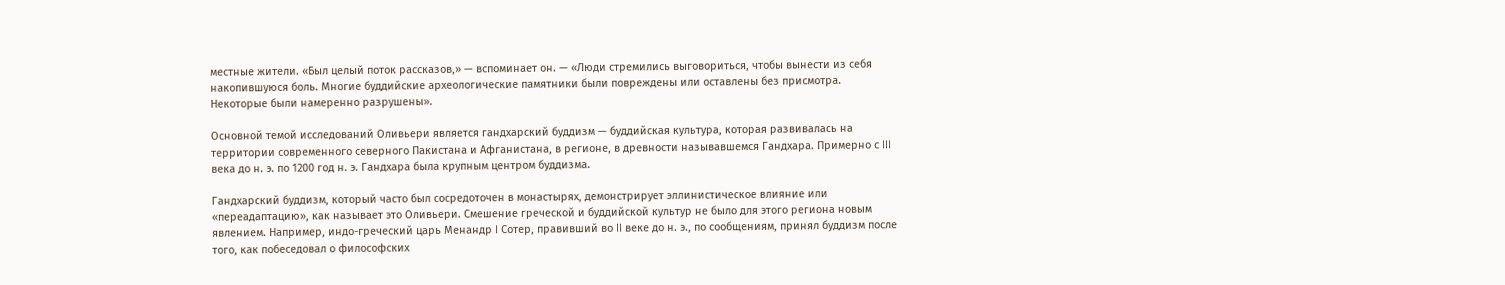местные жители. «Был целый поток рассказов,» — вспоминает он. — «Люди стремились выговориться, чтобы вынести из себя накопившуюся боль. Многие буддийские археологические памятники были повреждены или оставлены без присмотра. Некоторые были намеренно разрушены».

Основной темой исследований Оливьери является гандхарский буддизм — буддийская культура, которая развивалась на территории современного северного Пакистана и Афганистана, в регионе, в древности называвшемся Гандхара. Примерно с III века до н. э. по 1200 год н. э. Гандхара была крупным центром буддизма.

Гандхарский буддизм, который часто был сосредоточен в монастырях, демонстрирует эллинистическое влияние или «переадаптацию», как называет это Оливьери. Смешение греческой и буддийской культур не было для этого региона новым явлением. Например, индо-греческий царь Менандр I Сотер, правивший во II веке до н. э., по сообщениям, принял буддизм после того, как побеседовал о философских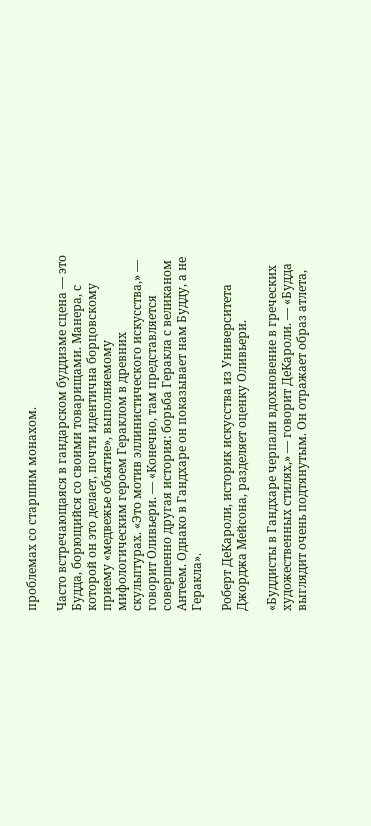проблемах со старшим монахом.

Часто встречающаяся в гандарском буддизме сцена — это Будда, борющийся со своими товарищами. Манера, с которой он это делает, почти идентична борцовскому приему «медвежье объятие», выполняемому мифологическим героем Гераклом в древних скульптурах. «Это мотив эллинистического искусства,» — говорит Оливьери. — «Конечно, там представляется совершенно другая история: борьба Геракла с великаном Антеем. Однако в Гандхаре он показывает нам Будду, а не Геракла».

Роберт ДеКароли, историк искусства из Университета Джорджа Мейсона, разделяет оценку Оливьери.

«Буддисты в Гандхаре черпали вдохновение в греческих художественных стилях,» — говорит ДеКароли. — «Будда выглядит очень подтянутым. Он отражает образ атлета,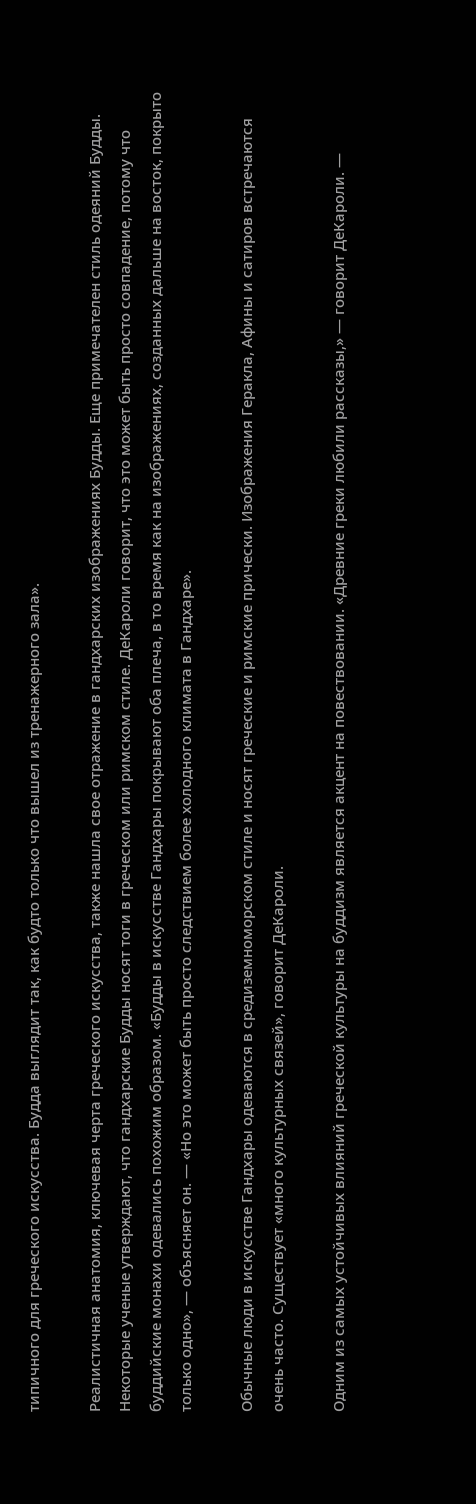типичного для греческого искусства. Будда выглядит так, как будто только что вышел из тренажерного зала».

Реалистичная анатомия, ключевая черта греческого искусства, также нашла свое отражение в гандхарских изображениях Будды. Еще примечателен стиль одеяний Будды. Некоторые ученые утверждают, что гандхарские Будды носят тоги в греческом или римском стиле. ДеКароли говорит, что это может быть просто совпадение, потому что буддийские монахи одевались похожим образом. «Будды в искусстве Гандхары покрывают оба плеча, в то время как на изображениях, созданных дальше на восток, покрыто только одно», — объясняет он. — «Но это может быть просто следствием более холодного климата в Гандхаре».

Обычные люди в искусстве Гандхары одеваются в средиземноморском стиле и носят греческие и римские прически. Изображения Геракла, Афины и сатиров встречаются очень часто. Существует «много культурных связей», говорит ДеКароли.

Одним из самых устойчивых влияний греческой культуры на буддизм является акцент на повествовании. «Древние греки любили рассказы,» — говорит ДеКароли. —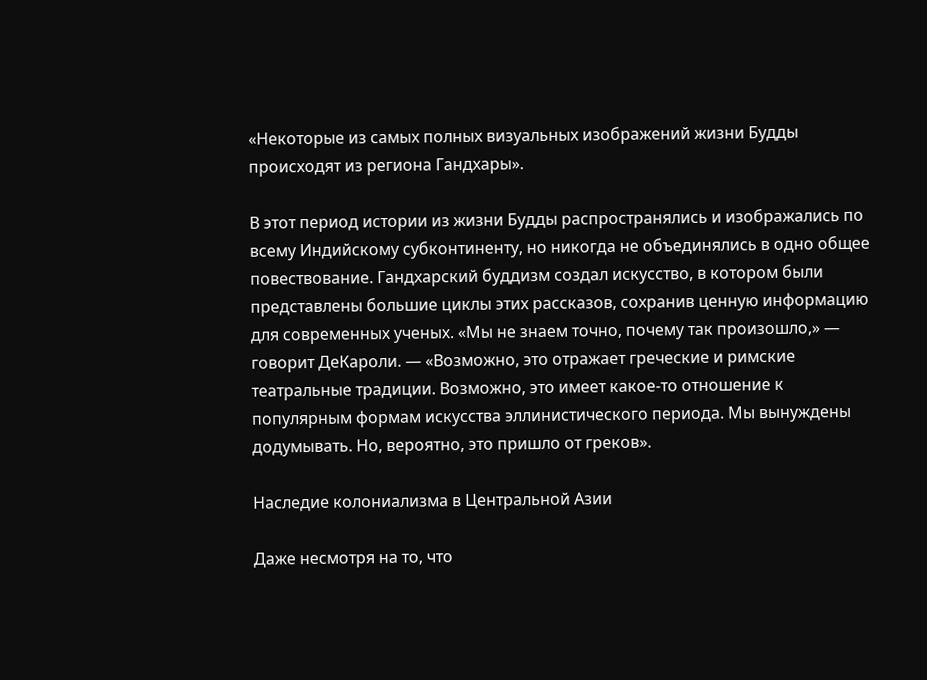«Некоторые из самых полных визуальных изображений жизни Будды происходят из региона Гандхары».

В этот период истории из жизни Будды распространялись и изображались по всему Индийскому субконтиненту, но никогда не объединялись в одно общее повествование. Гандхарский буддизм создал искусство, в котором были представлены большие циклы этих рассказов, сохранив ценную информацию для современных ученых. «Мы не знаем точно, почему так произошло,» — говорит ДеКароли. — «Возможно, это отражает греческие и римские театральные традиции. Возможно, это имеет какое-то отношение к популярным формам искусства эллинистического периода. Мы вынуждены додумывать. Но, вероятно, это пришло от греков».

Наследие колониализма в Центральной Азии

Даже несмотря на то, что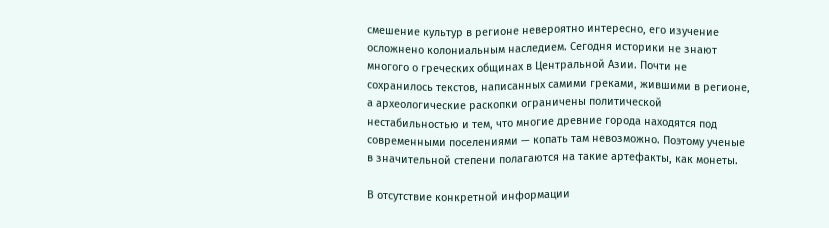смешение культур в регионе невероятно интересно, его изучение осложнено колониальным наследием. Сегодня историки не знают многого о греческих общинах в Центральной Азии. Почти не сохранилось текстов, написанных самими греками, жившими в регионе, а археологические раскопки ограничены политической нестабильностью и тем, что многие древние города находятся под современными поселениями — копать там невозможно. Поэтому ученые в значительной степени полагаются на такие артефакты, как монеты.

В отсутствие конкретной информации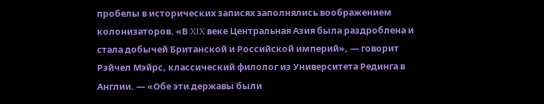пробелы в исторических записях заполнялись воображением колонизаторов. «В XIX веке Центральная Азия была раздроблена и стала добычей Британской и Российской империй», — говорит Рэйчел Мэйрс, классический филолог из Университета Рединга в Англии. — «Обе эти державы были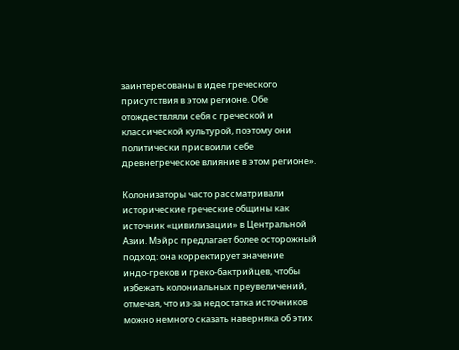заинтересованы в идее греческого присутствия в этом регионе. Обе отождествляли себя с греческой и классической культурой, поэтому они политически присвоили себе древнегреческое влияние в этом регионе».

Колонизаторы часто рассматривали исторические греческие общины как источник «цивилизации» в Центральной Азии. Мэйрс предлагает более осторожный подход: она корректирует значение индо‑греков и греко‑бактрийцев, чтобы избежать колониальных преувеличений, отмечая, что из-за недостатка источников можно немного сказать наверняка об этих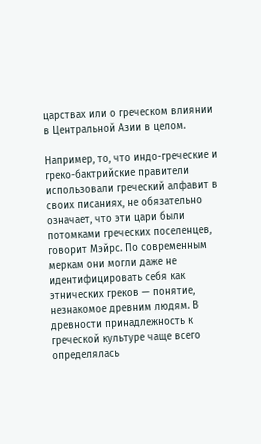царствах или о греческом влиянии в Центральной Азии в целом.

Например, то, что индо-греческие и греко-бактрийские правители использовали греческий алфавит в своих писаниях, не обязательно означает, что эти цари были потомками греческих поселенцев, говорит Мэйрс. По современным меркам они могли даже не идентифицировать себя как этнических греков — понятие, незнакомое древним людям. В древности принадлежность к греческой культуре чаще всего определялась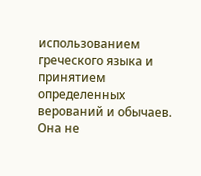использованием греческого языка и принятием определенных верований и обычаев. Она не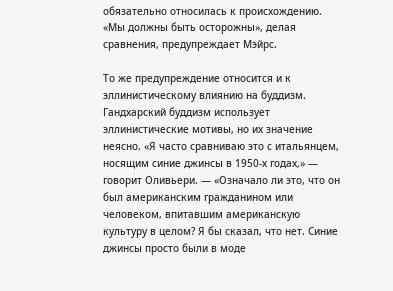обязательно относилась к происхождению. «Мы должны быть осторожны», делая сравнения, предупреждает Мэйрс.

То же предупреждение относится и к эллинистическому влиянию на буддизм. Гандхарский буддизм использует эллинистические мотивы, но их значение неясно. «Я часто сравниваю это с итальянцем, носящим синие джинсы в 1950-х годах,» — говорит Оливьери. — «Означало ли это, что он был американским гражданином или человеком, впитавшим американскую культуру в целом? Я бы сказал, что нет. Синие джинсы просто были в моде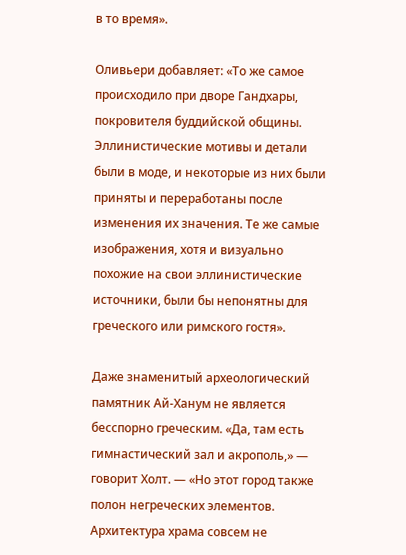в то время».

Оливьери добавляет: «То же самое происходило при дворе Гандхары, покровителя буддийской общины. Эллинистические мотивы и детали были в моде, и некоторые из них были приняты и переработаны после изменения их значения. Те же самые изображения, хотя и визуально похожие на свои эллинистические источники, были бы непонятны для греческого или римского гостя».

Даже знаменитый археологический памятник Ай-Ханум не является бесспорно греческим. «Да, там есть гимнастический зал и акрополь,» — говорит Холт. — «Но этот город также полон негреческих элементов. Архитектура храма совсем не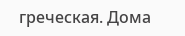греческая. Дома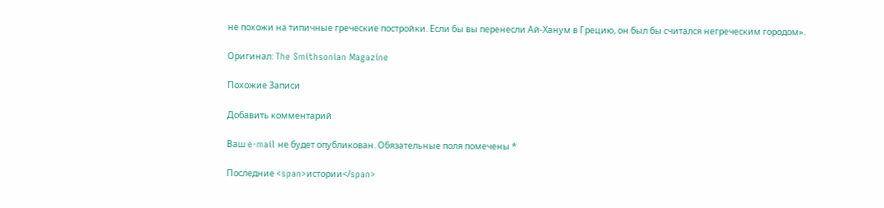не похожи на типичные греческие постройки. Если бы вы перенесли Ай-Ханум в Грецию, он был бы считался негреческим городом».

Оригинал: The Smithsonian Magazine

Похожие Записи

Добавить комментарий

Ваш e-mail не будет опубликован. Обязательные поля помечены *

Последние <span>истории</span>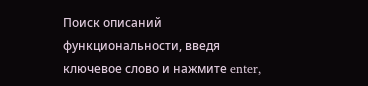Поиск описаний функциональности, введя ключевое слово и нажмите enter,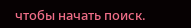чтобы начать поиск.